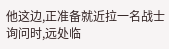他这边,正准备就近拉一名战士询问时,远处临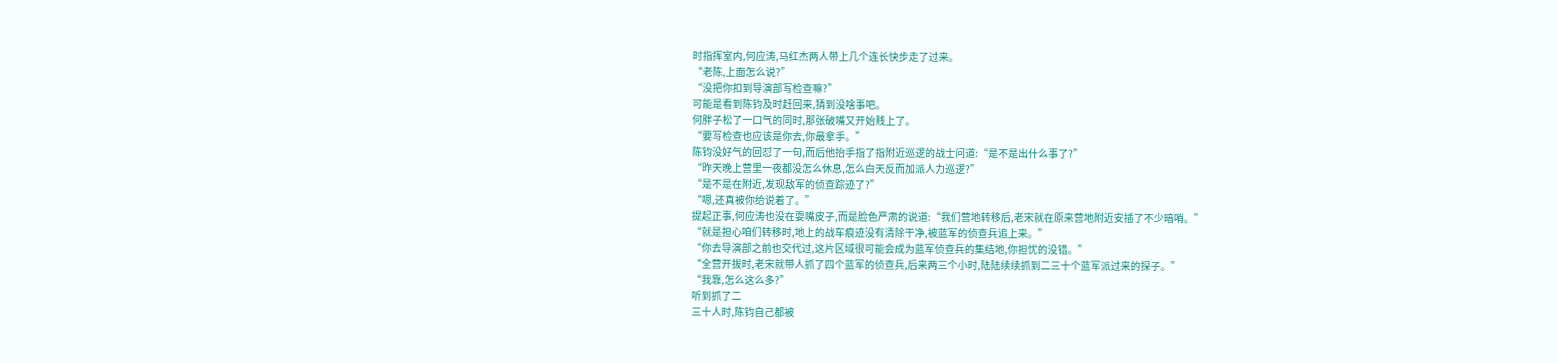时指挥室内,何应涛,马红杰两人带上几个连长快步走了过来。
“老陈,上面怎么说?”
“没把你扣到导演部写检查嘛?”
可能是看到陈钧及时赶回来,猜到没啥事吧。
何胖子松了一口气的同时,那张破嘴又开始贱上了。
“要写检查也应该是你去,你最拿手。”
陈钧没好气的回怼了一句,而后他抬手指了指附近巡逻的战士问道:“是不是出什么事了?”
“昨天晚上营里一夜都没怎么休息,怎么白天反而加派人力巡逻?”
“是不是在附近,发现敌军的侦查踪迹了?”
“嗯,还真被你给说着了。”
提起正事,何应涛也没在耍嘴皮子,而是脸色严肃的说道:“我们营地转移后,老宋就在原来营地附近安插了不少暗哨。”
“就是担心咱们转移时,地上的战车痕迹没有清除干净,被蓝军的侦查兵追上来。”
“你去导演部之前也交代过,这片区域很可能会成为蓝军侦查兵的集结地,你担忧的没错。”
“全营开拔时,老宋就带人抓了四个蓝军的侦查兵,后来两三个小时,陆陆续续抓到二三十个蓝军派过来的探子。”
“我靠,怎么这么多?”
听到抓了二
三十人时,陈钧自己都被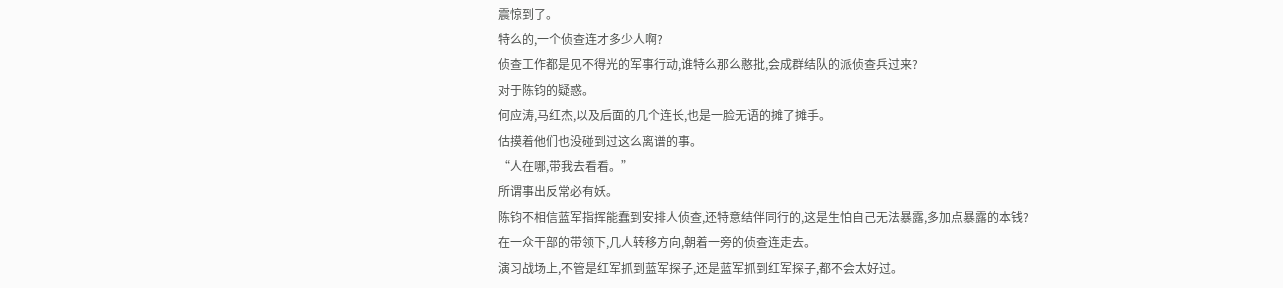震惊到了。
特么的,一个侦查连才多少人啊?
侦查工作都是见不得光的军事行动,谁特么那么憨批,会成群结队的派侦查兵过来?
对于陈钧的疑惑。
何应涛,马红杰,以及后面的几个连长,也是一脸无语的摊了摊手。
估摸着他们也没碰到过这么离谱的事。
“人在哪,带我去看看。”
所谓事出反常必有妖。
陈钧不相信蓝军指挥能蠢到安排人侦查,还特意结伴同行的,这是生怕自己无法暴露,多加点暴露的本钱?
在一众干部的带领下,几人转移方向,朝着一旁的侦查连走去。
演习战场上,不管是红军抓到蓝军探子,还是蓝军抓到红军探子,都不会太好过。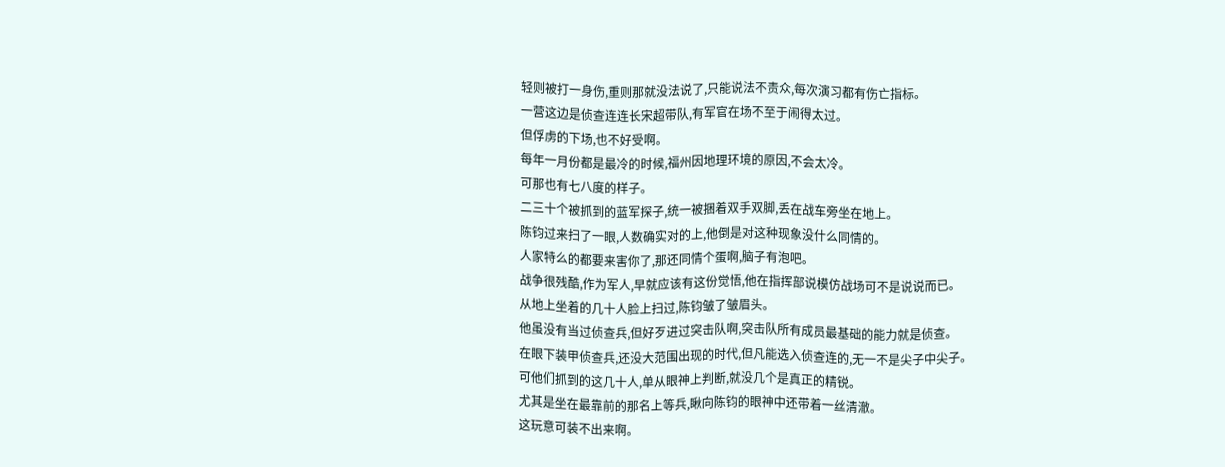轻则被打一身伤,重则那就没法说了,只能说法不责众,每次演习都有伤亡指标。
一营这边是侦查连连长宋超带队,有军官在场不至于闹得太过。
但俘虏的下场,也不好受啊。
每年一月份都是最冷的时候,福州因地理环境的原因,不会太冷。
可那也有七八度的样子。
二三十个被抓到的蓝军探子,统一被捆着双手双脚,丢在战车旁坐在地上。
陈钧过来扫了一眼,人数确实对的上,他倒是对这种现象没什么同情的。
人家特么的都要来害你了,那还同情个蛋啊,脑子有泡吧。
战争很残酷,作为军人,早就应该有这份觉悟,他在指挥部说模仿战场可不是说说而已。
从地上坐着的几十人脸上扫过,陈钧皱了皱眉头。
他虽没有当过侦查兵,但好歹进过突击队啊,突击队所有成员最基础的能力就是侦查。
在眼下装甲侦查兵,还没大范围出现的时代,但凡能选入侦查连的,无一不是尖子中尖子。
可他们抓到的这几十人,单从眼神上判断,就没几个是真正的精锐。
尤其是坐在最靠前的那名上等兵,瞅向陈钧的眼神中还带着一丝清澈。
这玩意可装不出来啊。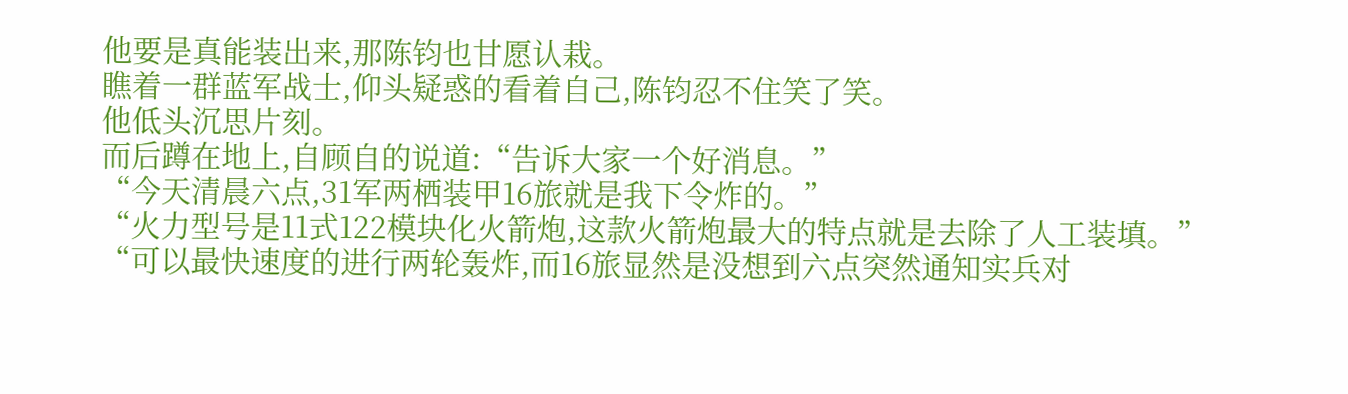他要是真能装出来,那陈钧也甘愿认栽。
瞧着一群蓝军战士,仰头疑惑的看着自己,陈钧忍不住笑了笑。
他低头沉思片刻。
而后蹲在地上,自顾自的说道:“告诉大家一个好消息。”
“今天清晨六点,31军两栖装甲16旅就是我下令炸的。”
“火力型号是11式122模块化火箭炮,这款火箭炮最大的特点就是去除了人工装填。”
“可以最快速度的进行两轮轰炸,而16旅显然是没想到六点突然通知实兵对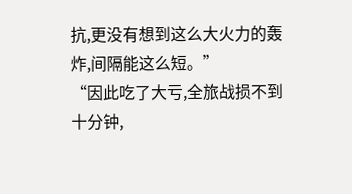抗,更没有想到这么大火力的轰炸,间隔能这么短。”
“因此吃了大亏,全旅战损不到十分钟,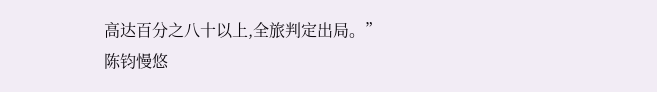高达百分之八十以上,全旅判定出局。”
陈钧慢悠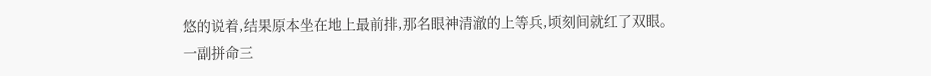悠的说着,结果原本坐在地上最前排,那名眼神清澈的上等兵,顷刻间就红了双眼。
一副拼命三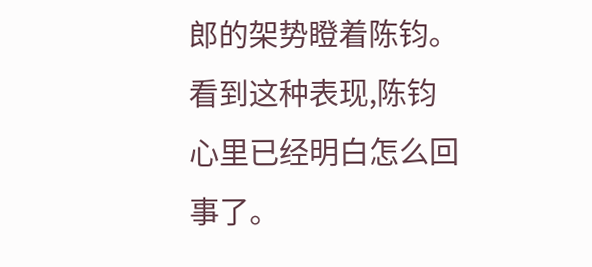郎的架势瞪着陈钧。
看到这种表现,陈钧心里已经明白怎么回事了。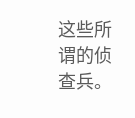这些所谓的侦查兵。